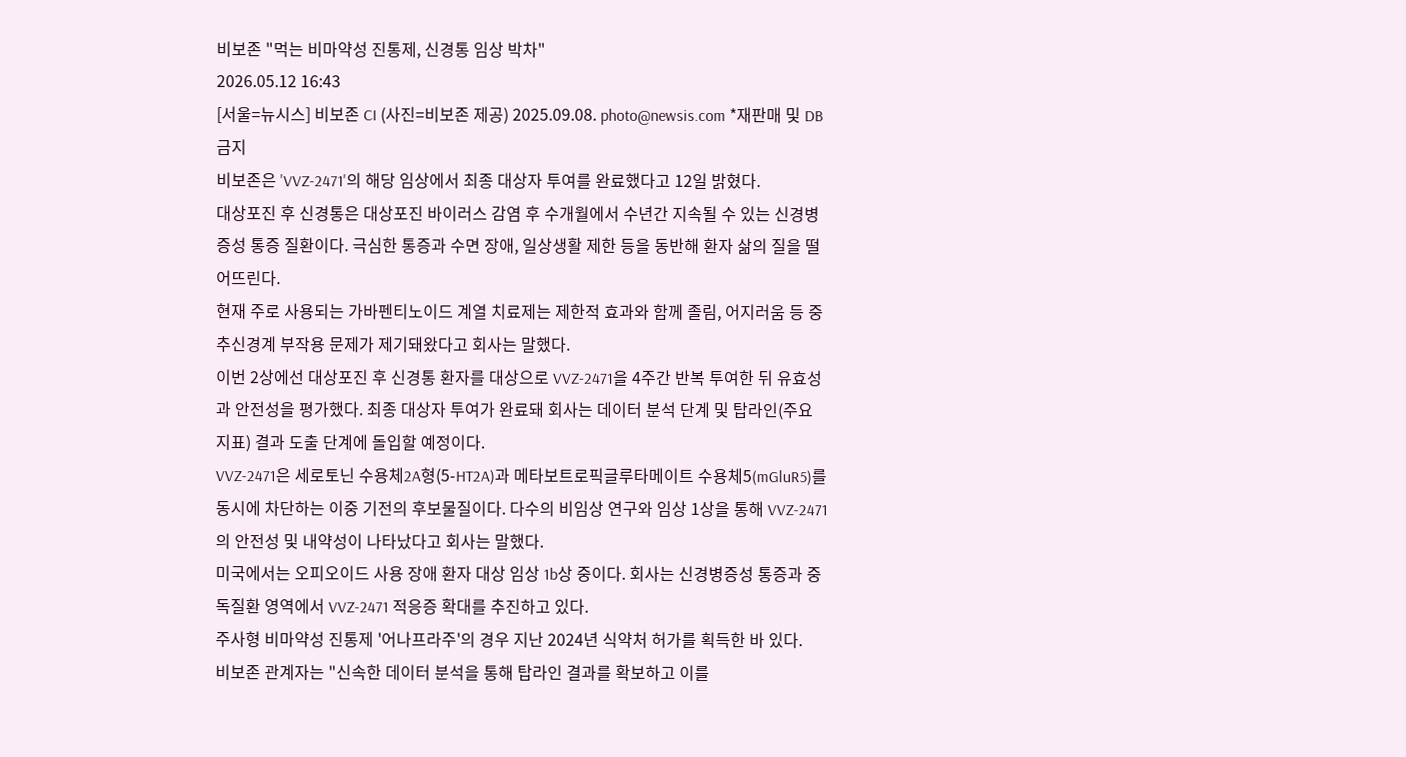비보존 "먹는 비마약성 진통제, 신경통 임상 박차"
2026.05.12 16:43
[서울=뉴시스] 비보존 CI (사진=비보존 제공) 2025.09.08. photo@newsis.com *재판매 및 DB 금지
비보존은 'VVZ-2471'의 해당 임상에서 최종 대상자 투여를 완료했다고 12일 밝혔다.
대상포진 후 신경통은 대상포진 바이러스 감염 후 수개월에서 수년간 지속될 수 있는 신경병증성 통증 질환이다. 극심한 통증과 수면 장애, 일상생활 제한 등을 동반해 환자 삶의 질을 떨어뜨린다.
현재 주로 사용되는 가바펜티노이드 계열 치료제는 제한적 효과와 함께 졸림, 어지러움 등 중추신경계 부작용 문제가 제기돼왔다고 회사는 말했다.
이번 2상에선 대상포진 후 신경통 환자를 대상으로 VVZ-2471을 4주간 반복 투여한 뒤 유효성과 안전성을 평가했다. 최종 대상자 투여가 완료돼 회사는 데이터 분석 단계 및 탑라인(주요 지표) 결과 도출 단계에 돌입할 예정이다.
VVZ-2471은 세로토닌 수용체2A형(5-HT2A)과 메타보트로픽글루타메이트 수용체5(mGluR5)를 동시에 차단하는 이중 기전의 후보물질이다. 다수의 비임상 연구와 임상 1상을 통해 VVZ-2471의 안전성 및 내약성이 나타났다고 회사는 말했다.
미국에서는 오피오이드 사용 장애 환자 대상 임상 1b상 중이다. 회사는 신경병증성 통증과 중독질환 영역에서 VVZ-2471 적응증 확대를 추진하고 있다.
주사형 비마약성 진통제 '어나프라주'의 경우 지난 2024년 식약처 허가를 획득한 바 있다.
비보존 관계자는 "신속한 데이터 분석을 통해 탑라인 결과를 확보하고 이를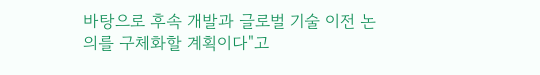바탕으로 후속 개발과 글로벌 기술 이전 논의를 구체화할 계획이다"고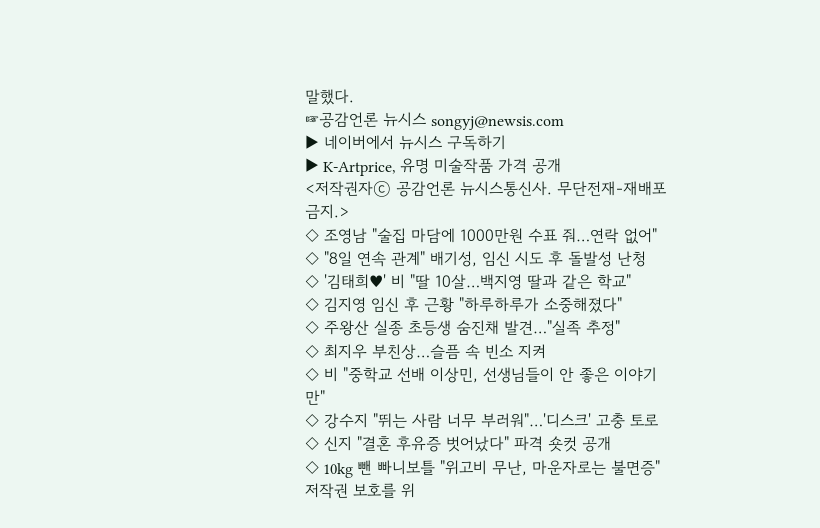말했다.
☞공감언론 뉴시스 songyj@newsis.com
▶ 네이버에서 뉴시스 구독하기
▶ K-Artprice, 유명 미술작품 가격 공개
<저작권자ⓒ 공감언론 뉴시스통신사. 무단전재-재배포 금지.>
◇ 조영남 "술집 마담에 1000만원 수표 줘…연락 없어"
◇ "8일 연속 관계" 배기성, 임신 시도 후 돌발성 난청
◇ '김태희♥' 비 "딸 10살…백지영 딸과 같은 학교"
◇ 김지영 임신 후 근황 "하루하루가 소중해졌다"
◇ 주왕산 실종 초등생 숨진채 발견…"실족 추정"
◇ 최지우 부친상…슬픔 속 빈소 지켜
◇ 비 "중학교 선배 이상민, 선생님들이 안 좋은 이야기만"
◇ 강수지 "뛰는 사람 너무 부러워"…'디스크' 고충 토로
◇ 신지 "결혼 후유증 벗어났다" 파격 숏컷 공개
◇ 10kg 뺀 빠니보틀 "위고비 무난, 마운자로는 불면증"
저작권 보호를 위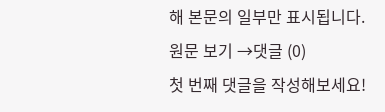해 본문의 일부만 표시됩니다.
원문 보기 →댓글 (0)
첫 번째 댓글을 작성해보세요!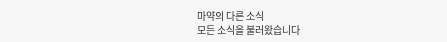마약의 다른 소식
모든 소식을 불러왔습니다